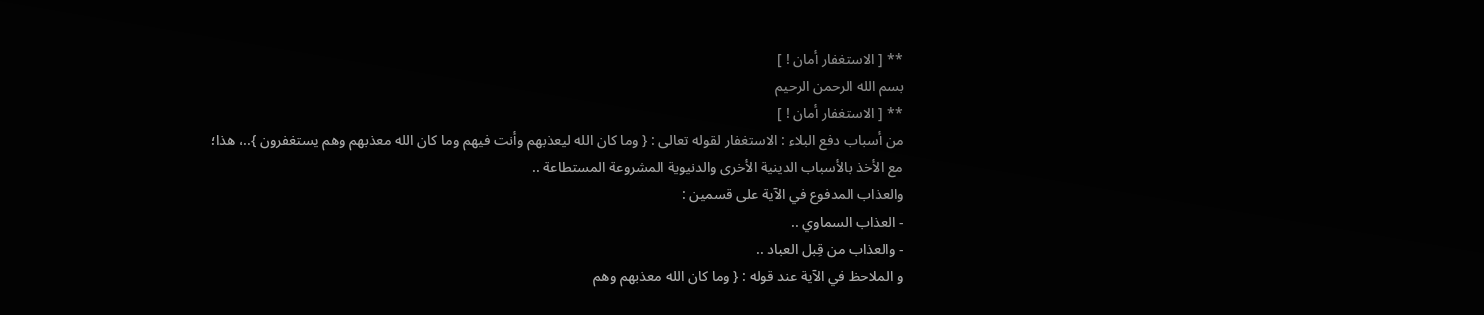** [ الاستغفار أمان ! ]
بسم الله الرحمن الرحيم
** [ الاستغفار أمان ! ]
من أسباب دفع البلاء : الاستغفار لقوله تعالى : { وما كان الله ليعذبهم وأنت فيهم وما كان الله معذبهم وهم يستغفرون }..، هذا؛ مع الأخذ بالأسباب الدينية الأخرى والدنيوية المشروعة المستطاعة ..
والعذاب المدفوع في الآية على قسمين :
- العذاب السماوي ..
- والعذاب من قِبل العباد ..
و الملاحظ في الآية عند قوله : { وما كان الله معذبهم وهم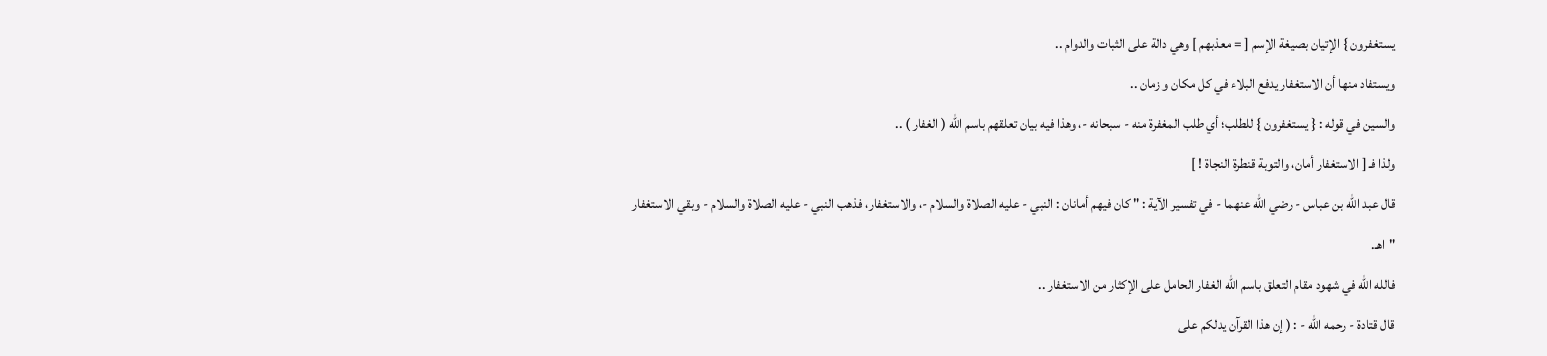يستغفرون } الإتيان بصيغة الإسم [ = معذبهم ] وهي دالة على الثبات والدوام ..
ويستفاد منها أن الاستغفار يدفع البلاء في كل مكان و زمان ..
والسين في قوله : { يستغفرون } للطلب؛ أي طلب المغفرة منه - سبحانه -، وهذا فيه بيان تعلقهم باسم الله ( الغفار ) ..
ولذا فـ [ الاستغفار أمان، والتوبة قنطرة النجاة ! ]
قال عبد الله بن عباس - رضي الله عنهما - في تفسير الآية : " كان فيهم أمانان : النبي - عليه الصلاة والسلام -، والاستغفار، فذهب النبي - عليه الصلاة والسلام - وبقي الاستغفار "اهـ.
فالله الله في شهود مقام التعلق باسم الله الغفار الحامل على الإكثار من الاستغفار ..
قال قتادة - رحمه الله - : ( إن هذا القرآن يدلكم على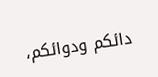دائكم ودوائكم،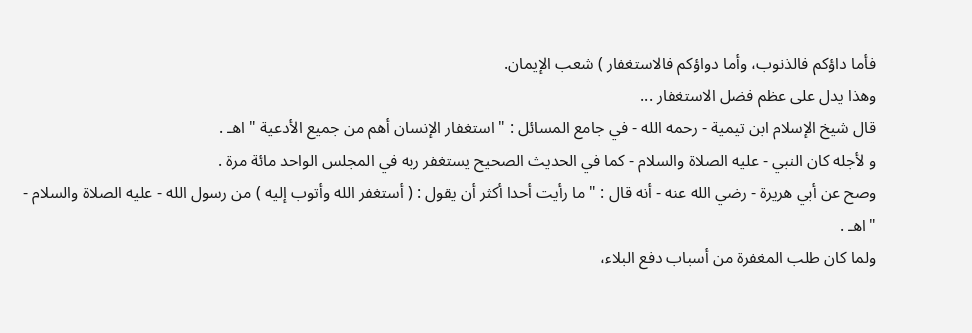فأما داؤكم فالذنوب، وأما دواؤكم فالاستغفار ) شعب الإيمان.
وهذا يدل على عظم فضل الاستغفار ...
قال شيخ الإسلام ابن تيمية - رحمه الله - في جامع المسائل : " استغفار الإنسان أهم من جميع الأدعية " اهـ .
و لأجله كان النبي - عليه الصلاة والسلام - كما في الحديث الصحيح يستغفر ربه في المجلس الواحد مائة مرة .
وصح عن أبي هريرة - رضي الله عنه - أنه قال : " ما رأيت أحدا أكثر أن يقول : ( أستغفر الله وأتوب إليه ) من رسول الله - عليه الصلاة والسلام - "اهـ .
ولما كان طلب المغفرة من أسباب دفع البلاء،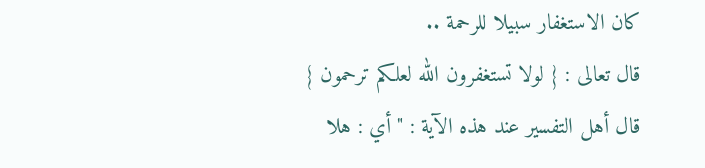كان الاستغفار سبيلا للرحمة ..
قال تعالى : { لولا تستغفرون الله لعلكم ترحمون }
قال أهل التفسير عند هذه الآية : " أي : هلا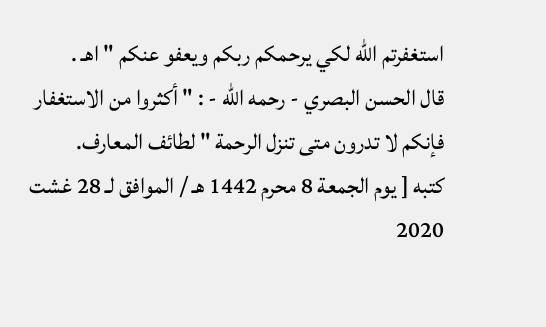استغفرتم الله لكي يرحمكم ربكم ويعفو عنكم " اهـ .
قال الحسن البصري - رحمه الله - : " أكثروا من الاستغفار فإنكم لا تدرون متى تنزل الرحمة " لطائف المعارف.
كتبه [ يوم الجمعة 8 محرم 1442 هـ / الموافق لـ 28 غشت 2020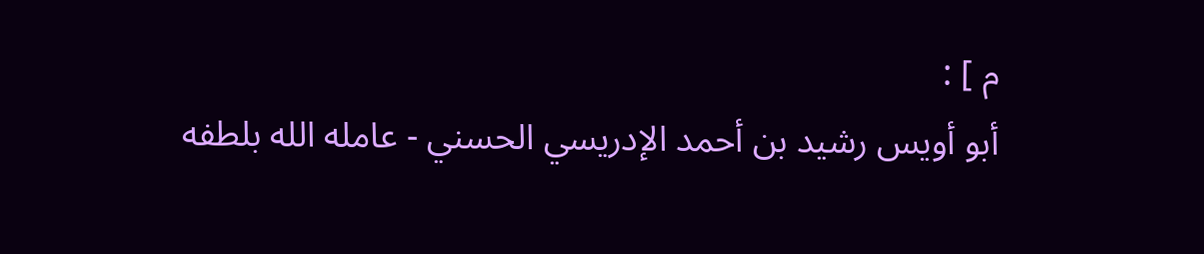م ] :
أبو أويس رشيد بن أحمد الإدريسي الحسني - عامله الله بلطفه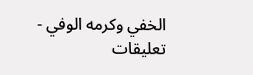الخفي وكرمه الوفي -
تعليقات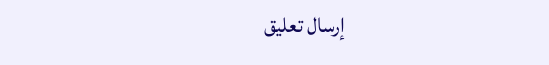إرسال تعليق